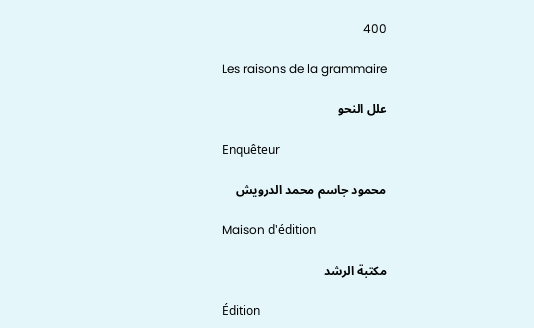400

Les raisons de la grammaire

علل النحو

Enquêteur

محمود جاسم محمد الدرويش

Maison d'édition

مكتبة الرشد

Édition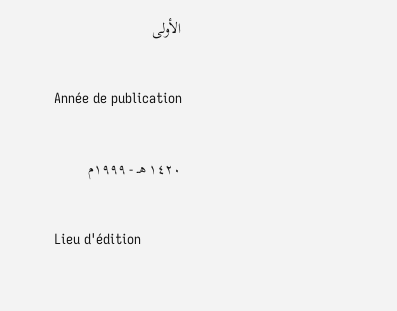الأولى

Année de publication

١٤٢٠ هـ - ١٩٩٩م

Lieu d'édition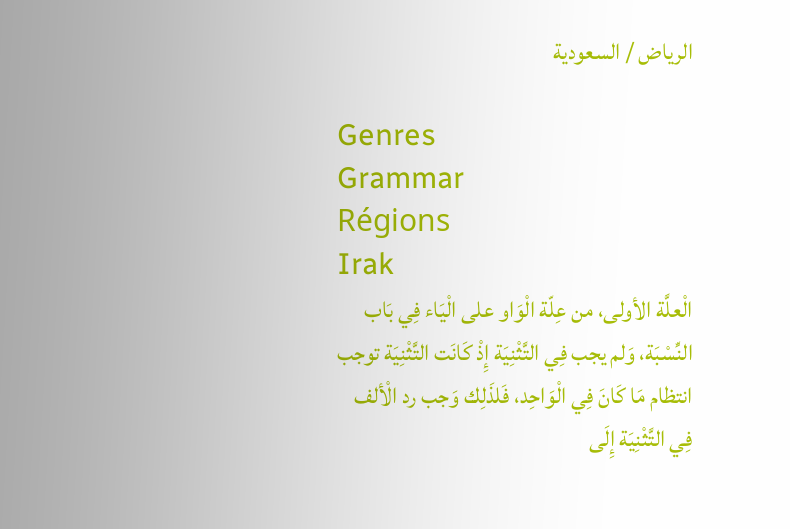الرياض / السعودية

Genres
Grammar
Régions
Irak
الْعلَّة الأولى، من عِلّة الْوَاو على الْيَاء فِي بَاب النِّسْبَة، وَلم يجب فِي التَّثْنِيَة إِذْ كَانَت التَّثْنِيَة توجب انتظام مَا كَانَ فِي الْوَاحِد، فَلذَلِك وَجب رد الْألف فِي التَّثْنِيَة إِلَى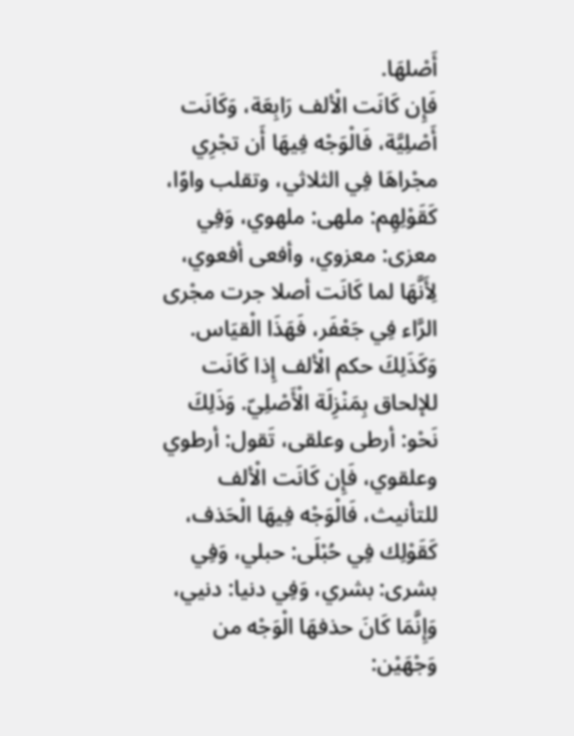أَصْلهَا.
فَإِن كَانَت الْألف رَابِعَة، وَكَانَت أَصْلِيَّة، فَالْوَجْه فِيهَا أَن تجْرِي مجْراهَا فِي الثلاثي، وتقلب واوًا، كَقَوْلِهِم: ملهى: ملهوي، وَفِي معزى: معزوي، وأفعى أفعوي، لِأَنَّهَا لما كَانَت أصلا جرت مجْرى الرَّاء فِي جَعْفَر، فَهَذَا الْقيَاس. وَكَذَلِكَ حكم الْألف إِذا كَانَت للإلحاق بِمَنْزِلَة الْأَصْلِيّ. وَذَلِكَ نَحْو: أرطى وعلقى، تَقول: أرطوي وعلقوي، فَإِن كَانَت الْألف للتأنيث، فَالْوَجْه فِيهَا الْحَذف، كَقَوْلِك فِي حُبْلَى: حبلي، وَفِي بشرى: بشري، وَفِي دنيا: دنيي، وَإِنَّمَا كَانَ حذفهَا الْوَجْه من وَجْهَيْن: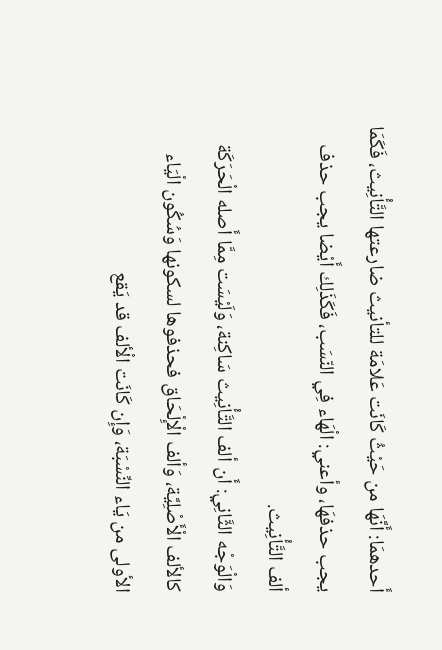أَحدهمَا: أَنَّهَا من حَيْثُ كَانَت عَلامَة للتأنيث ضارعتها التَّأْنِيث، فَكَمَا يجب حذفهَا، وأعني: الْهَاء فِي النّسَب، فَكَذَلِك أَيْضا يجب حذف ألف التَّأْنِيث.
وَالْوَجْه الثَّانِي: أَن ألف التَّأْنِيث سَاكِنة، وَلَيْسَت مِمَّا أَصله الْحَرَكَة كالألف الْأَصْلِيَّة، وَألف الْإِلْحَاق فحذفوها لسكونها وَسُكُون الْيَاء الأولى من يَاء النِّسْبَة، وَإِن كَانَت الْألف قد يَقع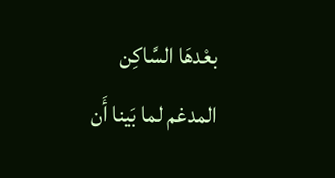بعْدهَا السَّاكِن المدغم لما بَينا أَن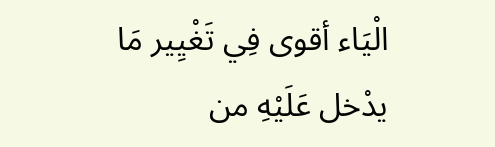الْيَاء أقوى فِي تَغْيِير مَا يدْخل عَلَيْهِ من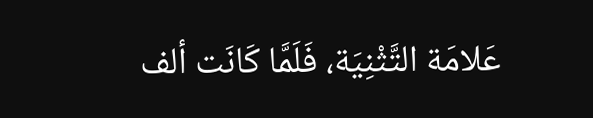عَلامَة التَّثْنِيَة، فَلَمَّا كَانَت ألف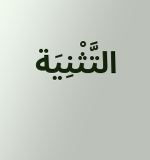التَّثْنِيَة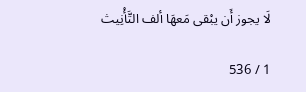لَا يجوز أَن يبْقى مَعهَا ألف التَّأْنِيث

1 / 536